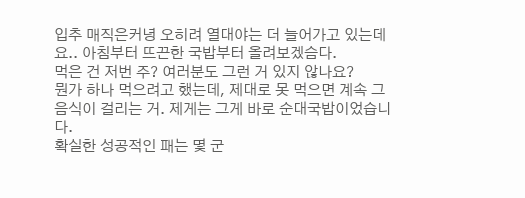입추 매직은커녕 오히려 열대야는 더 늘어가고 있는데요.. 아침부터 뜨끈한 국밥부터 올려보겠슴다.
먹은 건 저번 주? 여러분도 그런 거 있지 않나요?
뭔가 하나 먹으려고 했는데, 제대로 못 먹으면 계속 그 음식이 걸리는 거. 제게는 그게 바로 순대국밥이었습니다.
확실한 성공적인 패는 몇 군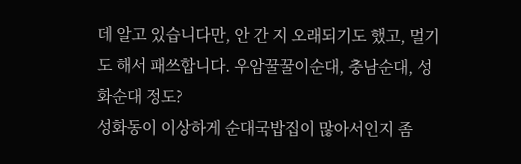데 알고 있습니다만, 안 간 지 오래되기도 했고, 멀기도 해서 패쓰합니다. 우암꿀꿀이순대, 충남순대, 성화순대 정도?
성화동이 이상하게 순대국밥집이 많아서인지 좀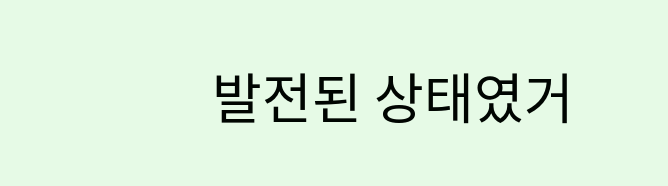발전된 상태였거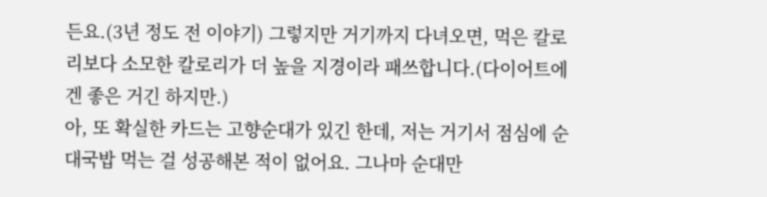든요.(3년 정도 전 이야기) 그렇지만 거기까지 다녀오면, 먹은 칼로리보다 소모한 칼로리가 더 높을 지경이라 패쓰합니다.(다이어트에겐 좋은 거긴 하지만.)
아, 또 확실한 카드는 고향순대가 있긴 한데, 저는 거기서 점심에 순대국밥 먹는 걸 성공해본 적이 없어요. 그나마 순대만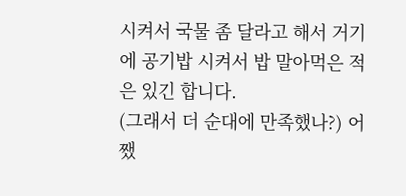시켜서 국물 좀 달라고 해서 거기에 공기밥 시켜서 밥 말아먹은 적은 있긴 합니다.
(그래서 더 순대에 만족했나?) 어쨌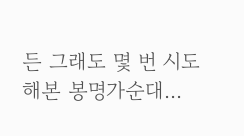든 그래도 몇 번 시도해본 봉명가순대...